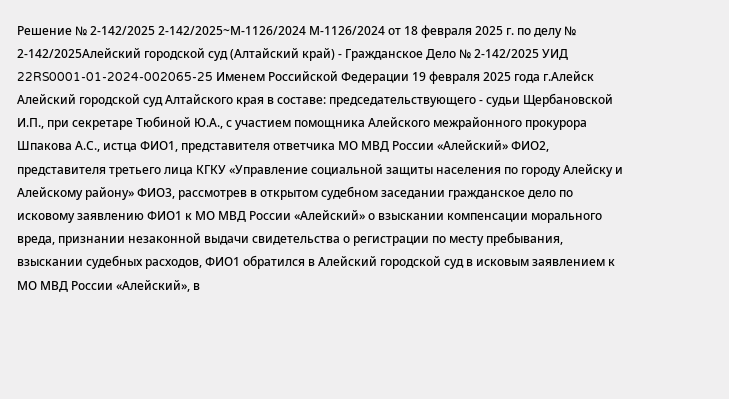Решение № 2-142/2025 2-142/2025~М-1126/2024 М-1126/2024 от 18 февраля 2025 г. по делу № 2-142/2025Алейский городской суд (Алтайский край) - Гражданское Дело № 2-142/2025 УИД 22RS0001-01-2024-002065-25 Именем Российской Федерации 19 февраля 2025 года г.Алейск Алейский городской суд Алтайского края в составе: председательствующего - судьи Щербановской И.П., при секретаре Тюбиной Ю.А., с участием помощника Алейского межрайонного прокурора Шпакова А.С., истца ФИО1, представителя ответчика МО МВД России «Алейский» ФИО2, представителя третьего лица КГКУ «Управление социальной защиты населения по городу Алейску и Алейскому району» ФИО3, рассмотрев в открытом судебном заседании гражданское дело по исковому заявлению ФИО1 к МО МВД России «Алейский» о взыскании компенсации морального вреда, признании незаконной выдачи свидетельства о регистрации по месту пребывания, взыскании судебных расходов, ФИО1 обратился в Алейский городской суд в исковым заявлением к МО МВД России «Алейский», в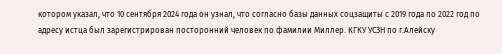котором указал, что 10 сентября 2024 года он узнал, что согласно базы данных соцзащиты с 2019 года по 2022 год по адресу истца был зарегистрирован посторонний человек по фамилии Миллер. КГКУ УСЗН по г.Алейску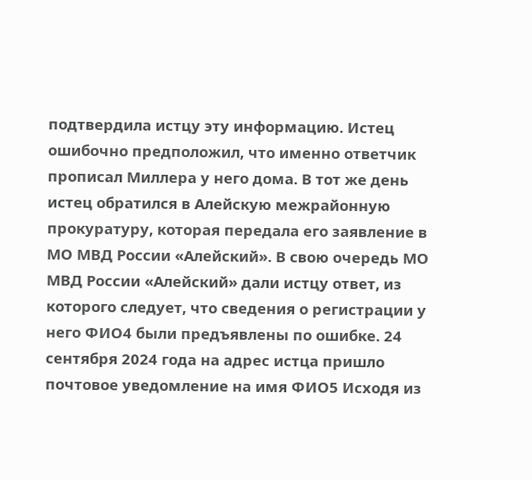подтвердила истцу эту информацию. Истец ошибочно предположил, что именно ответчик прописал Миллера у него дома. В тот же день истец обратился в Алейскую межрайонную прокуратуру, которая передала его заявление в МО МВД России «Алейский». В свою очередь МО МВД России «Алейский» дали истцу ответ, из которого следует, что сведения о регистрации у него ФИО4 были предъявлены по ошибке. 24 сентября 2024 года на адрес истца пришло почтовое уведомление на имя ФИО5 Исходя из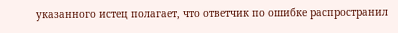указанного истец полагает, что ответчик по ошибке распространил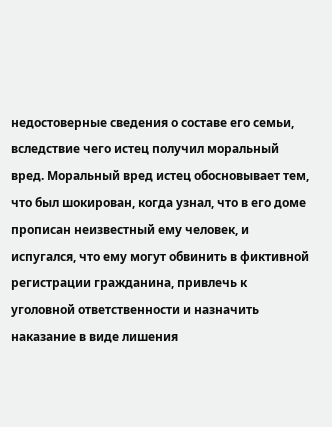недостоверные сведения о составе его семьи, вследствие чего истец получил моральный вред. Моральный вред истец обосновывает тем, что был шокирован, когда узнал, что в его доме прописан неизвестный ему человек, и испугался, что ему могут обвинить в фиктивной регистрации гражданина, привлечь к уголовной ответственности и назначить наказание в виде лишения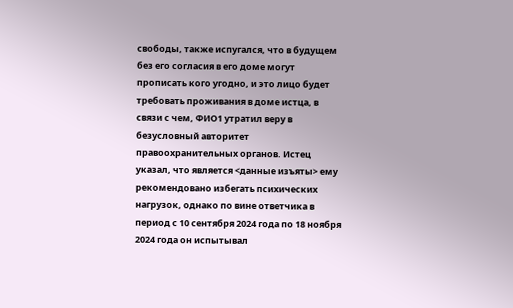свободы, также испугался, что в будущем без его согласия в его доме могут прописать кого угодно, и это лицо будет требовать проживания в доме истца, в связи с чем, ФИО1 утратил веру в безусловный авторитет правоохранительных органов. Истец указал, что является <данные изъяты> ему рекомендовано избегать психических нагрузок, однако по вине ответчика в период с 10 сентября 2024 года по 18 ноября 2024 года он испытывал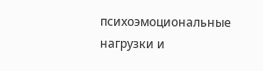психоэмоциональные нагрузки и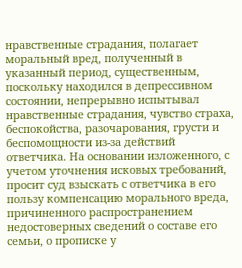нравственные страдания, полагает моральный вред, полученный в указанный период, существенным, поскольку находился в депрессивном состоянии, непрерывно испытывал нравственные страдания, чувство страха, беспокойства, разочарования, грусти и беспомощности из-за действий ответчика. На основании изложенного, с учетом уточнения исковых требований, просит суд взыскать с ответчика в его пользу компенсацию морального вреда, причиненного распространением недостоверных сведений о составе его семьи, о прописке у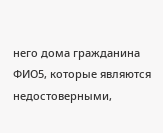него дома гражданина ФИО5, которые являются недостоверными,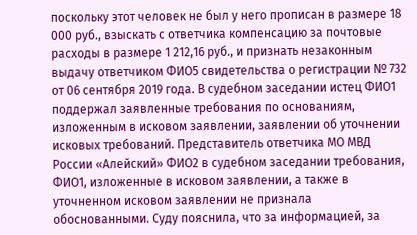поскольку этот человек не был у него прописан в размере 18 000 руб., взыскать с ответчика компенсацию за почтовые расходы в размере 1 212,16 руб., и признать незаконным выдачу ответчиком ФИО5 свидетельства о регистрации № 732 от 06 сентября 2019 года. В судебном заседании истец ФИО1 поддержал заявленные требования по основаниям, изложенным в исковом заявлении, заявлении об уточнении исковых требований. Представитель ответчика МО МВД России «Алейский» ФИО2 в судебном заседании требования, ФИО1, изложенные в исковом заявлении, а также в уточненном исковом заявлении не признала обоснованными. Суду пояснила, что за информацией, за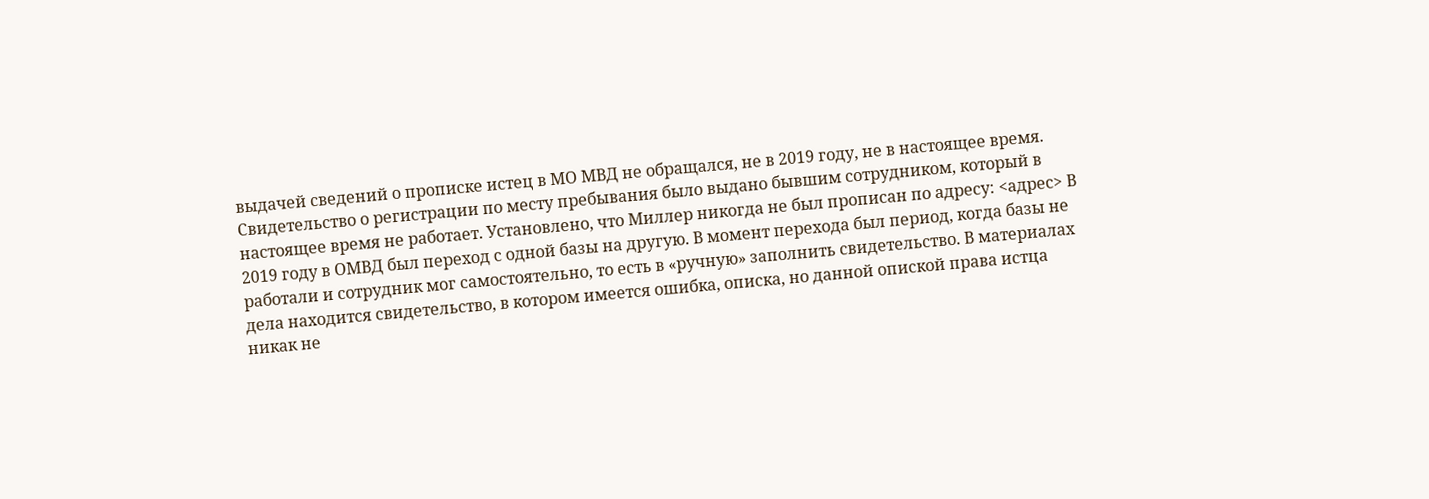выдачей сведений о прописке истец в МО МВД не обращался, не в 2019 году, не в настоящее время. Свидетельство о регистрации по месту пребывания было выдано бывшим сотрудником, который в настоящее время не работает. Установлено, что Миллер никогда не был прописан по адресу: <адрес> В 2019 году в ОМВД был переход с одной базы на другую. В момент перехода был период, когда базы не работали и сотрудник мог самостоятельно, то есть в «ручную» заполнить свидетельство. В материалах дела находится свидетельство, в котором имеется ошибка, описка, но данной опиской права истца никак не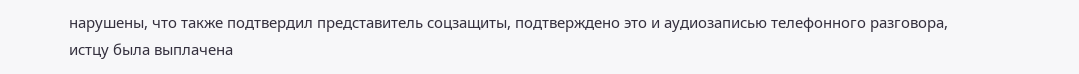нарушены, что также подтвердил представитель соцзащиты, подтверждено это и аудиозаписью телефонного разговора, истцу была выплачена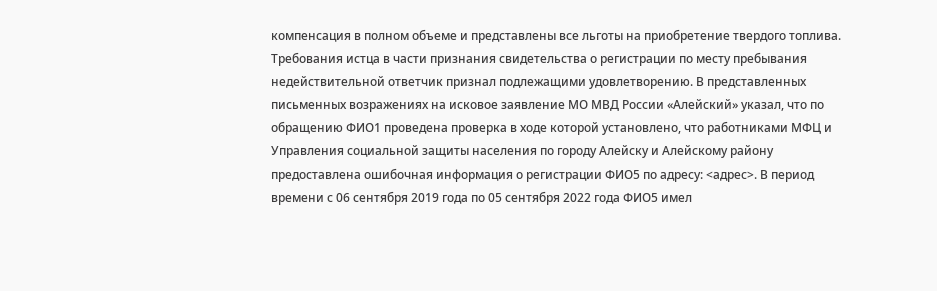компенсация в полном объеме и представлены все льготы на приобретение твердого топлива. Требования истца в части признания свидетельства о регистрации по месту пребывания недействительной ответчик признал подлежащими удовлетворению. В представленных письменных возражениях на исковое заявление МО МВД России «Алейский» указал, что по обращению ФИО1 проведена проверка в ходе которой установлено, что работниками МФЦ и Управления социальной защиты населения по городу Алейску и Алейскому району предоставлена ошибочная информация о регистрации ФИО5 по адресу: <адрес>. В период времени с 06 сентября 2019 года по 05 сентября 2022 года ФИО5 имел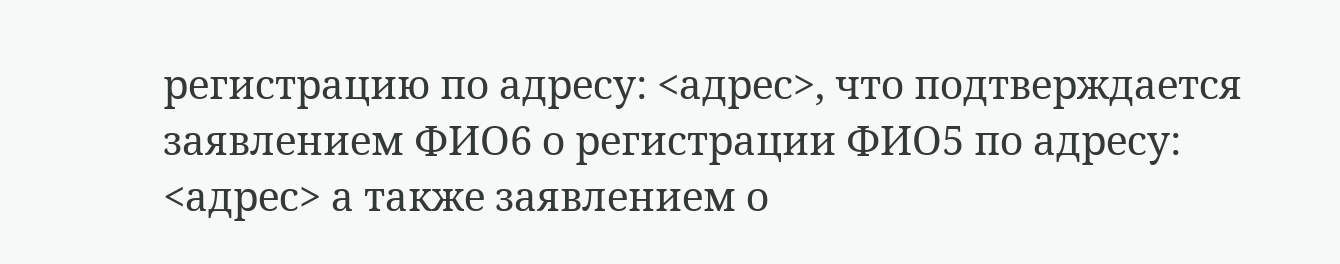регистрацию по адресу: <адрес>, что подтверждается заявлением ФИО6 о регистрации ФИО5 по адресу: <адрес> а также заявлением о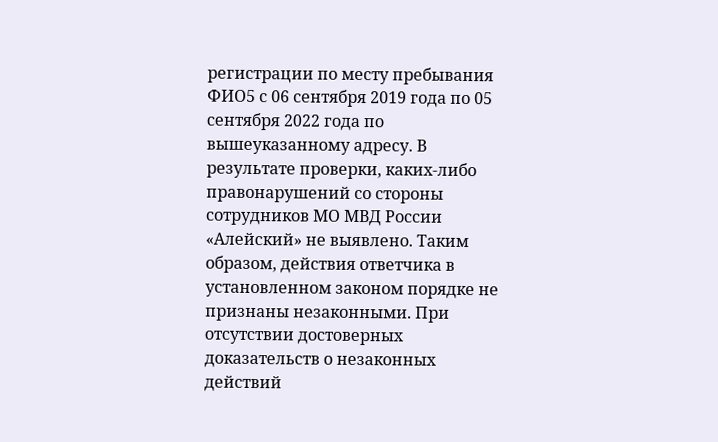регистрации по месту пребывания ФИО5 с 06 сентября 2019 года по 05 сентября 2022 года по вышеуказанному адресу. В результате проверки, каких-либо правонарушений со стороны сотрудников МО МВД России «Алейский» не выявлено. Таким образом, действия ответчика в установленном законом порядке не признаны незаконными. При отсутствии достоверных доказательств о незаконных действий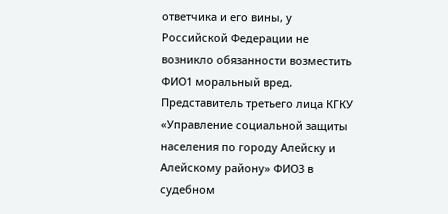ответчика и его вины, у Российской Федерации не возникло обязанности возместить ФИО1 моральный вред. Представитель третьего лица КГКУ «Управление социальной защиты населения по городу Алейску и Алейскому району» ФИО3 в судебном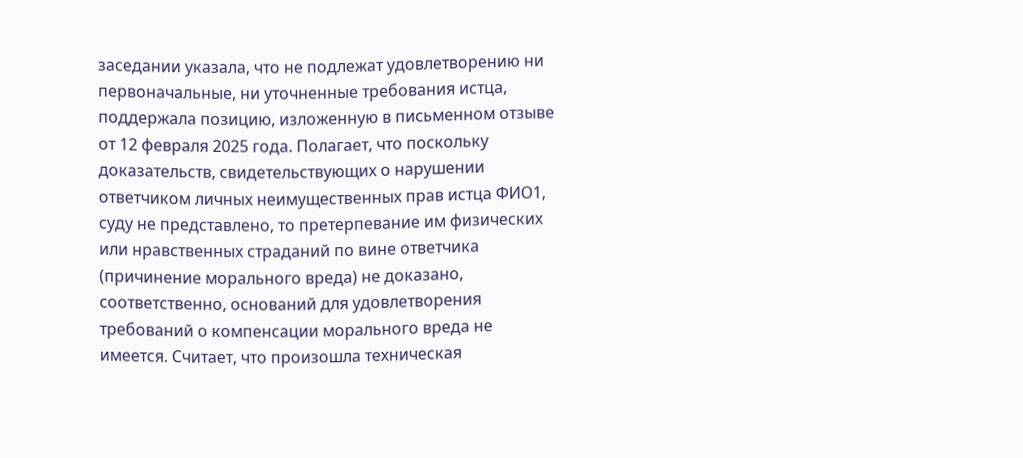заседании указала, что не подлежат удовлетворению ни первоначальные, ни уточненные требования истца, поддержала позицию, изложенную в письменном отзыве от 12 февраля 2025 года. Полагает, что поскольку доказательств, свидетельствующих о нарушении ответчиком личных неимущественных прав истца ФИО1, суду не представлено, то претерпевание им физических или нравственных страданий по вине ответчика (причинение морального вреда) не доказано, соответственно, оснований для удовлетворения требований о компенсации морального вреда не имеется. Считает, что произошла техническая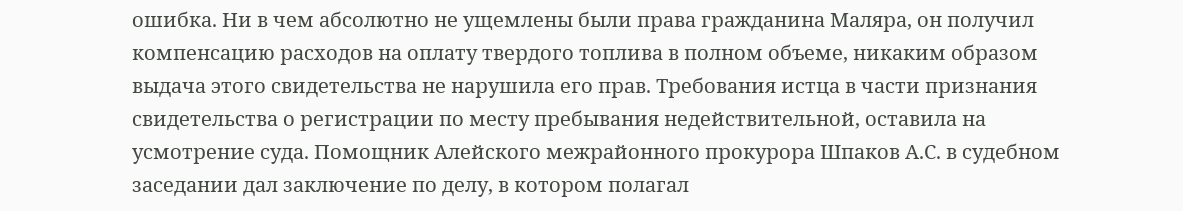ошибка. Ни в чем абсолютно не ущемлены были права гражданина Маляра, он получил компенсацию расходов на оплату твердого топлива в полном объеме, никаким образом выдача этого свидетельства не нарушила его прав. Требования истца в части признания свидетельства о регистрации по месту пребывания недействительной, оставила на усмотрение суда. Помощник Алейского межрайонного прокурора Шпаков А.С. в судебном заседании дал заключение по делу, в котором полагал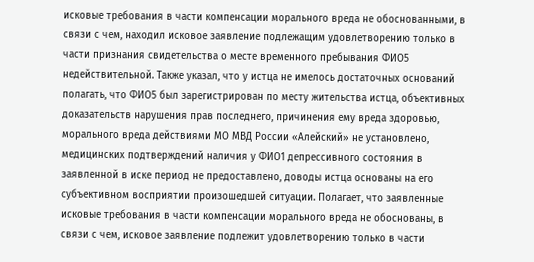исковые требования в части компенсации морального вреда не обоснованными, в связи с чем, находил исковое заявление подлежащим удовлетворению только в части признания свидетельства о месте временного пребывания ФИО5 недействительной. Также указал, что у истца не имелось достаточных оснований полагать, что ФИО5 был зарегистрирован по месту жительства истца, объективных доказательств нарушения прав последнего, причинения ему вреда здоровью, морального вреда действиями МО МВД России «Алейский» не установлено, медицинских подтверждений наличия у ФИО1 депрессивного состояния в заявленной в иске период не предоставлено, доводы истца основаны на его субъективном восприятии произошедшей ситуации. Полагает, что заявленные исковые требования в части компенсации морального вреда не обоснованы, в связи с чем, исковое заявление подлежит удовлетворению только в части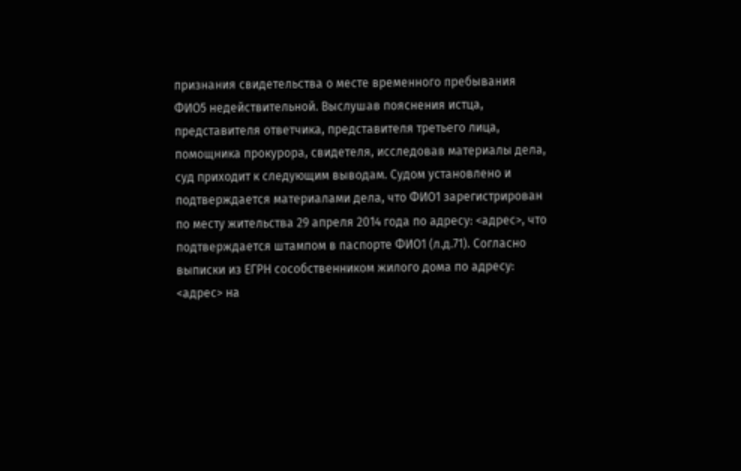признания свидетельства о месте временного пребывания ФИО5 недействительной. Выслушав пояснения истца, представителя ответчика, представителя третьего лица, помощника прокурора, свидетеля, исследовав материалы дела, суд приходит к следующим выводам. Судом установлено и подтверждается материалами дела, что ФИО1 зарегистрирован по месту жительства 29 апреля 2014 года по адресу: <адрес>, что подтверждается штампом в паспорте ФИО1 (л.д.71). Согласно выписки из ЕГРН сособственником жилого дома по адресу: <адрес> на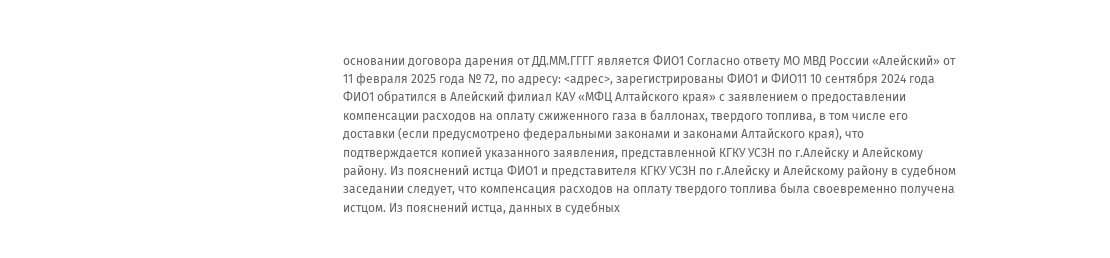основании договора дарения от ДД.ММ.ГГГГ является ФИО1 Согласно ответу МО МВД России «Алейский» от 11 февраля 2025 года № 72, по адресу: <адрес>, зарегистрированы ФИО1 и ФИО11 10 сентября 2024 года ФИО1 обратился в Алейский филиал КАУ «МФЦ Алтайского края» с заявлением о предоставлении компенсации расходов на оплату сжиженного газа в баллонах, твердого топлива, в том числе его доставки (если предусмотрено федеральными законами и законами Алтайского края), что подтверждается копией указанного заявления, представленной КГКУ УСЗН по г.Алейску и Алейскому району. Из пояснений истца ФИО1 и представителя КГКУ УСЗН по г.Алейску и Алейскому району в судебном заседании следует, что компенсация расходов на оплату твердого топлива была своевременно получена истцом. Из пояснений истца, данных в судебных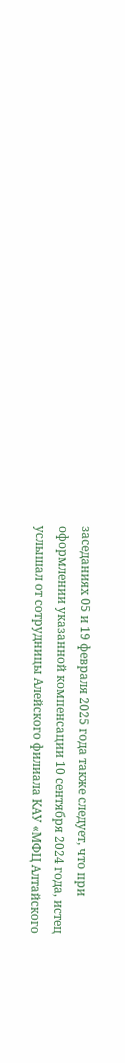заседаниях 05 и 19 февраля 2025 года также следует, что при оформлении указанной компенсации 10 сентября 2024 года, истец услышал от сотрудницы Алейского филиала КАУ «МФЦ Алтайского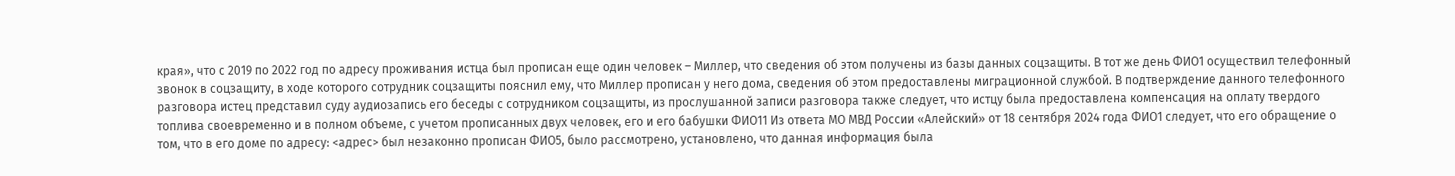края», что с 2019 по 2022 год по адресу проживания истца был прописан еще один человек – Миллер, что сведения об этом получены из базы данных соцзащиты. В тот же день ФИО1 осуществил телефонный звонок в соцзащиту, в ходе которого сотрудник соцзащиты пояснил ему, что Миллер прописан у него дома, сведения об этом предоставлены миграционной службой. В подтверждение данного телефонного разговора истец представил суду аудиозапись его беседы с сотрудником соцзащиты, из прослушанной записи разговора также следует, что истцу была предоставлена компенсация на оплату твердого топлива своевременно и в полном объеме, с учетом прописанных двух человек, его и его бабушки ФИО11 Из ответа МО МВД России «Алейский» от 18 сентября 2024 года ФИО1 следует, что его обращение о том, что в его доме по адресу: <адрес> был незаконно прописан ФИО5, было рассмотрено, установлено, что данная информация была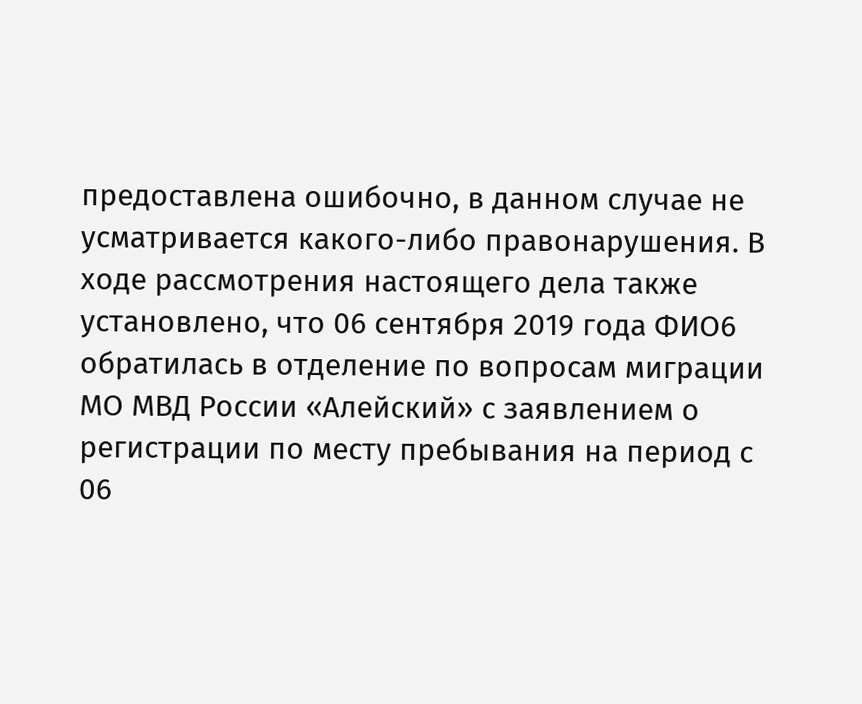предоставлена ошибочно, в данном случае не усматривается какого-либо правонарушения. В ходе рассмотрения настоящего дела также установлено, что 06 сентября 2019 года ФИО6 обратилась в отделение по вопросам миграции МО МВД России «Алейский» с заявлением о регистрации по месту пребывания на период с 06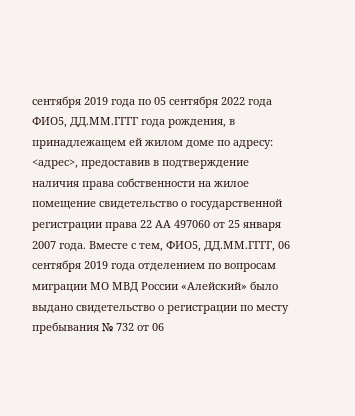сентября 2019 года по 05 сентября 2022 года ФИО5, ДД.ММ.ГГГГ года рождения, в принадлежащем ей жилом доме по адресу: <адрес>, предоставив в подтверждение наличия права собственности на жилое помещение свидетельство о государственной регистрации права 22 АА 497060 от 25 января 2007 года. Вместе с тем, ФИО5, ДД.ММ.ГГГГ, 06 сентября 2019 года отделением по вопросам миграции МО МВД России «Алейский» было выдано свидетельство о регистрации по месту пребывания № 732 от 06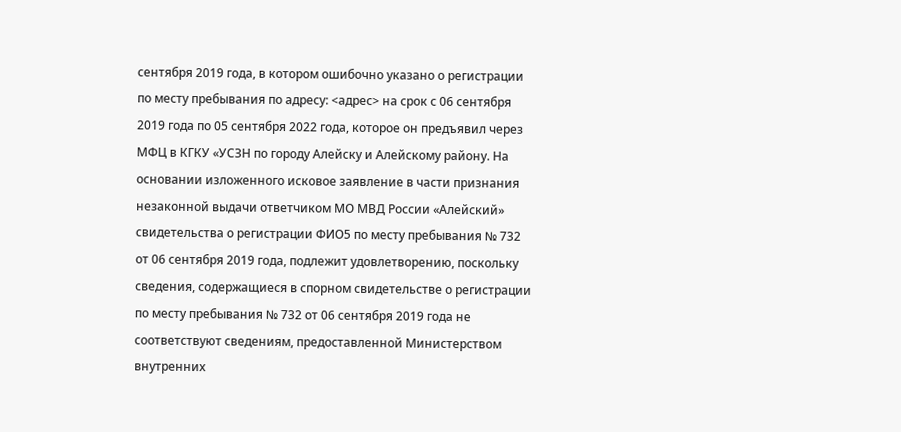сентября 2019 года, в котором ошибочно указано о регистрации по месту пребывания по адресу: <адрес> на срок с 06 сентября 2019 года по 05 сентября 2022 года, которое он предъявил через МФЦ в КГКУ «УСЗН по городу Алейску и Алейскому району. На основании изложенного исковое заявление в части признания незаконной выдачи ответчиком МО МВД России «Алейский» свидетельства о регистрации ФИО5 по месту пребывания № 732 от 06 сентября 2019 года, подлежит удовлетворению, поскольку сведения, содержащиеся в спорном свидетельстве о регистрации по месту пребывания № 732 от 06 сентября 2019 года не соответствуют сведениям, предоставленной Министерством внутренних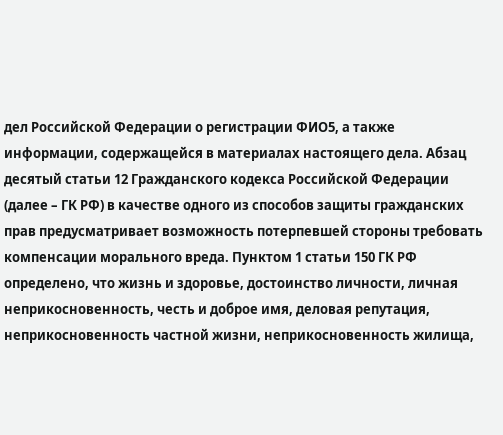дел Российской Федерации о регистрации ФИО5, а также информации, содержащейся в материалах настоящего дела. Абзац десятый статьи 12 Гражданского кодекса Российской Федерации (далее – ГК РФ) в качестве одного из способов защиты гражданских прав предусматривает возможность потерпевшей стороны требовать компенсации морального вреда. Пунктом 1 статьи 150 ГК РФ определено, что жизнь и здоровье, достоинство личности, личная неприкосновенность, честь и доброе имя, деловая репутация, неприкосновенность частной жизни, неприкосновенность жилища,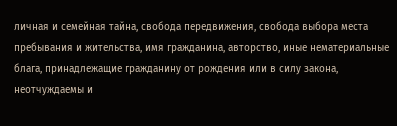личная и семейная тайна, свобода передвижения, свобода выбора места пребывания и жительства, имя гражданина, авторство, иные нематериальные блага, принадлежащие гражданину от рождения или в силу закона, неотчуждаемы и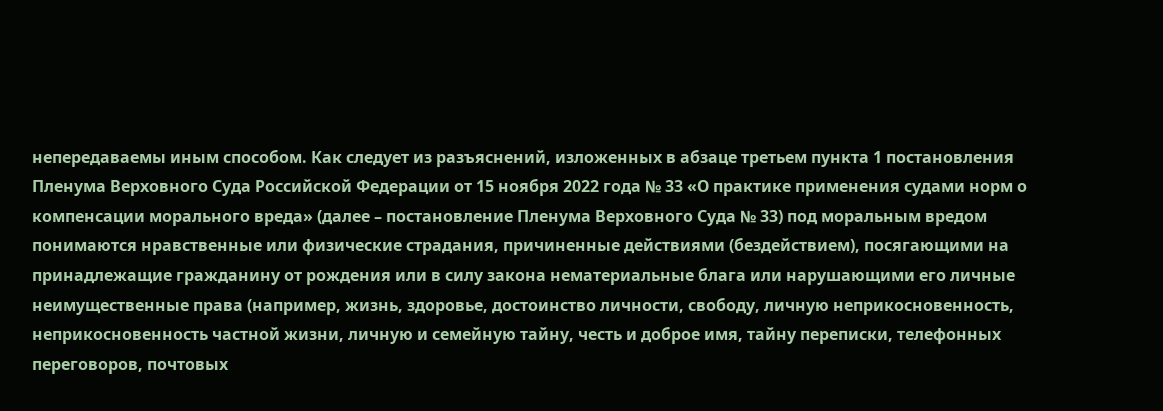непередаваемы иным способом. Как следует из разъяснений, изложенных в абзаце третьем пункта 1 постановления Пленума Верховного Суда Российской Федерации от 15 ноября 2022 года № 33 «О практике применения судами норм о компенсации морального вреда» (далее – постановление Пленума Верховного Суда № 33) под моральным вредом понимаются нравственные или физические страдания, причиненные действиями (бездействием), посягающими на принадлежащие гражданину от рождения или в силу закона нематериальные блага или нарушающими его личные неимущественные права (например, жизнь, здоровье, достоинство личности, свободу, личную неприкосновенность, неприкосновенность частной жизни, личную и семейную тайну, честь и доброе имя, тайну переписки, телефонных переговоров, почтовых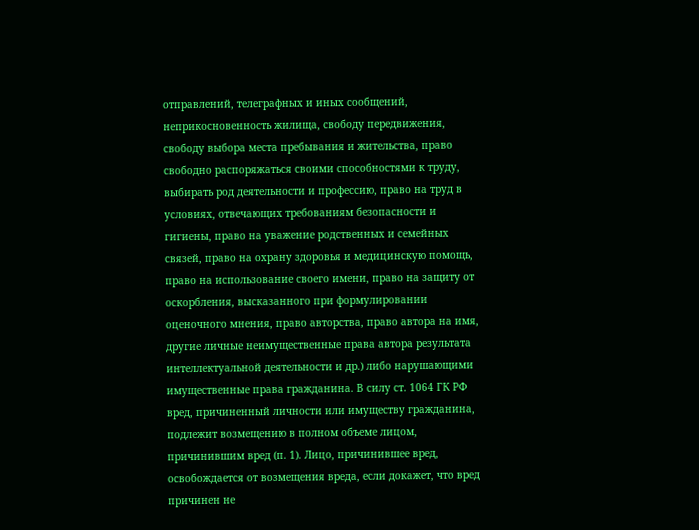отправлений, телеграфных и иных сообщений, неприкосновенность жилища, свободу передвижения, свободу выбора места пребывания и жительства, право свободно распоряжаться своими способностями к труду, выбирать род деятельности и профессию, право на труд в условиях, отвечающих требованиям безопасности и гигиены, право на уважение родственных и семейных связей, право на охрану здоровья и медицинскую помощь, право на использование своего имени, право на защиту от оскорбления, высказанного при формулировании оценочного мнения, право авторства, право автора на имя, другие личные неимущественные права автора результата интеллектуальной деятельности и др.) либо нарушающими имущественные права гражданина. В силу ст. 1064 ГК РФ вред, причиненный личности или имуществу гражданина, подлежит возмещению в полном объеме лицом, причинившим вред (п. 1). Лицо, причинившее вред, освобождается от возмещения вреда, если докажет, что вред причинен не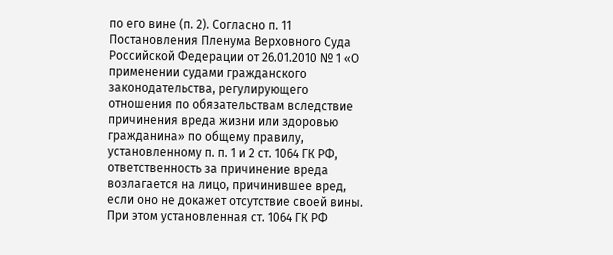по его вине (п. 2). Согласно п. 11 Постановления Пленума Верховного Суда Российской Федерации от 26.01.2010 № 1 «О применении судами гражданского законодательства, регулирующего отношения по обязательствам вследствие причинения вреда жизни или здоровью гражданина» по общему правилу, установленному п. п. 1 и 2 ст. 1064 ГК РФ, ответственность за причинение вреда возлагается на лицо, причинившее вред, если оно не докажет отсутствие своей вины. При этом установленная ст. 1064 ГК РФ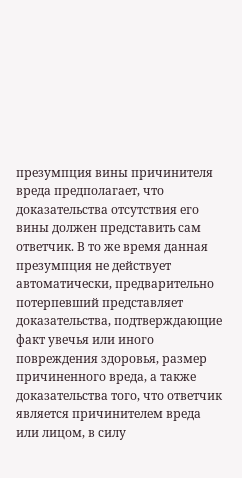презумпция вины причинителя вреда предполагает, что доказательства отсутствия его вины должен представить сам ответчик. В то же время данная презумпция не действует автоматически, предварительно потерпевший представляет доказательства, подтверждающие факт увечья или иного повреждения здоровья, размер причиненного вреда, а также доказательства того, что ответчик является причинителем вреда или лицом, в силу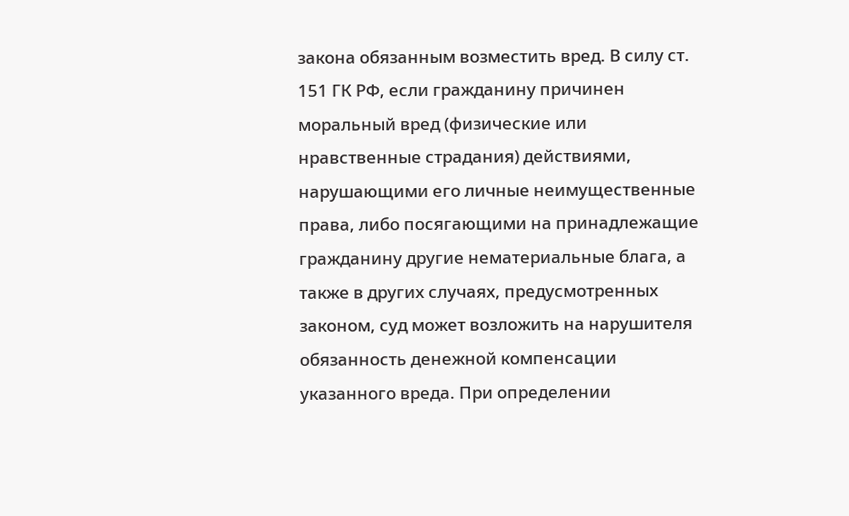закона обязанным возместить вред. В силу ст. 151 ГК РФ, если гражданину причинен моральный вред (физические или нравственные страдания) действиями, нарушающими его личные неимущественные права, либо посягающими на принадлежащие гражданину другие нематериальные блага, а также в других случаях, предусмотренных законом, суд может возложить на нарушителя обязанность денежной компенсации указанного вреда. При определении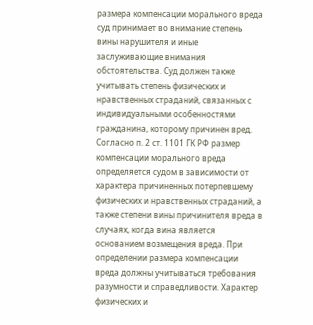размера компенсации морального вреда суд принимает во внимание степень вины нарушителя и иные заслуживающие внимания обстоятельства. Суд должен также учитывать степень физических и нравственных страданий, связанных с индивидуальными особенностями гражданина, которому причинен вред. Согласно п. 2 ст. 1101 ГК РФ размер компенсации морального вреда определяется судом в зависимости от характера причиненных потерпевшему физических и нравственных страданий, а также степени вины причинителя вреда в случаях, когда вина является основанием возмещения вреда. При определении размера компенсации вреда должны учитываться требования разумности и справедливости. Характер физических и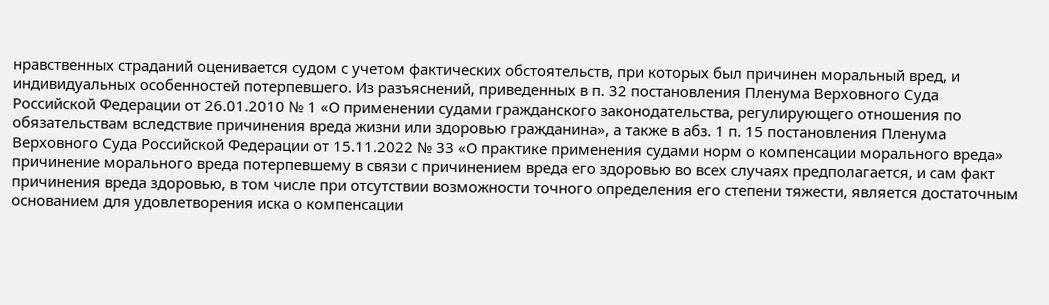нравственных страданий оценивается судом с учетом фактических обстоятельств, при которых был причинен моральный вред, и индивидуальных особенностей потерпевшего. Из разъяснений, приведенных в п. 32 постановления Пленума Верховного Суда Российской Федерации от 26.01.2010 № 1 «О применении судами гражданского законодательства, регулирующего отношения по обязательствам вследствие причинения вреда жизни или здоровью гражданина», а также в абз. 1 п. 15 постановления Пленума Верховного Суда Российской Федерации от 15.11.2022 № 33 «О практике применения судами норм о компенсации морального вреда» причинение морального вреда потерпевшему в связи с причинением вреда его здоровью во всех случаях предполагается, и сам факт причинения вреда здоровью, в том числе при отсутствии возможности точного определения его степени тяжести, является достаточным основанием для удовлетворения иска о компенсации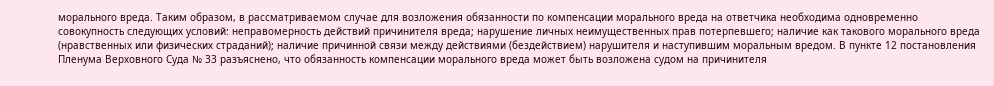морального вреда. Таким образом, в рассматриваемом случае для возложения обязанности по компенсации морального вреда на ответчика необходима одновременно совокупность следующих условий: неправомерность действий причинителя вреда; нарушение личных неимущественных прав потерпевшего; наличие как такового морального вреда (нравственных или физических страданий); наличие причинной связи между действиями (бездействием) нарушителя и наступившим моральным вредом. В пункте 12 постановления Пленума Верховного Суда № 33 разъяснено, что обязанность компенсации морального вреда может быть возложена судом на причинителя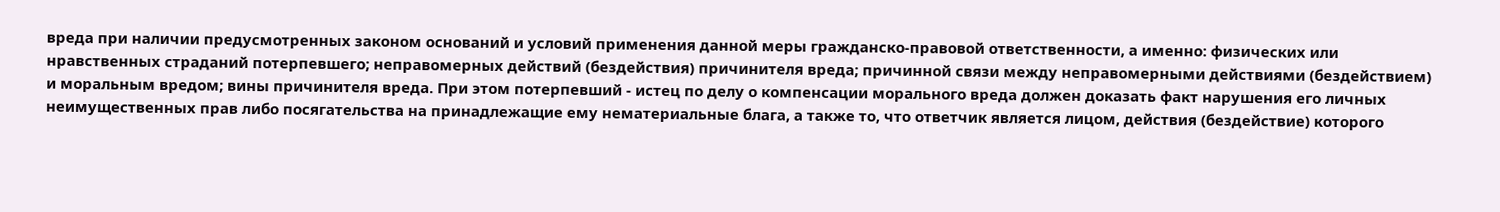вреда при наличии предусмотренных законом оснований и условий применения данной меры гражданско-правовой ответственности, а именно: физических или нравственных страданий потерпевшего; неправомерных действий (бездействия) причинителя вреда; причинной связи между неправомерными действиями (бездействием) и моральным вредом; вины причинителя вреда. При этом потерпевший - истец по делу о компенсации морального вреда должен доказать факт нарушения его личных неимущественных прав либо посягательства на принадлежащие ему нематериальные блага, а также то, что ответчик является лицом, действия (бездействие) которого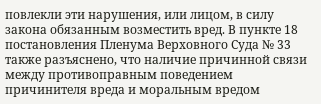повлекли эти нарушения, или лицом, в силу закона обязанным возместить вред. В пункте 18 постановления Пленума Верховного Суда № 33 также разъяснено, что наличие причинной связи между противоправным поведением причинителя вреда и моральным вредом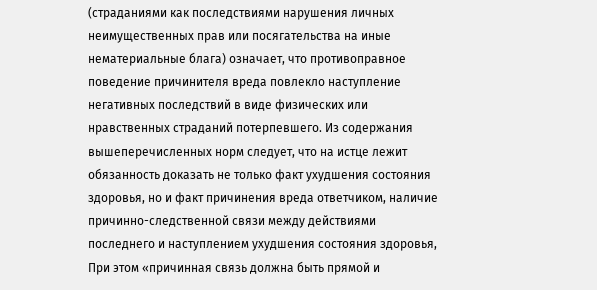(страданиями как последствиями нарушения личных неимущественных прав или посягательства на иные нематериальные блага) означает, что противоправное поведение причинителя вреда повлекло наступление негативных последствий в виде физических или нравственных страданий потерпевшего. Из содержания вышеперечисленных норм следует, что на истце лежит обязанность доказать не только факт ухудшения состояния здоровья, но и факт причинения вреда ответчиком, наличие причинно-следственной связи между действиями последнего и наступлением ухудшения состояния здоровья, При этом «причинная связь должна быть прямой и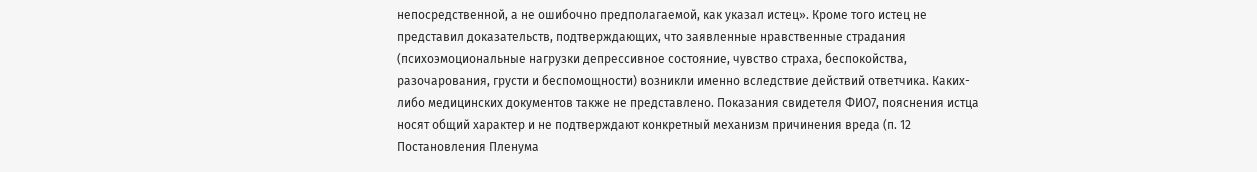непосредственной, а не ошибочно предполагаемой, как указал истец». Кроме того истец не представил доказательств, подтверждающих, что заявленные нравственные страдания (психоэмоциональные нагрузки депрессивное состояние, чувство страха, беспокойства, разочарования, грусти и беспомощности) возникли именно вследствие действий ответчика. Каких-либо медицинских документов также не представлено. Показания свидетеля ФИО7, пояснения истца носят общий характер и не подтверждают конкретный механизм причинения вреда (п. 12 Постановления Пленума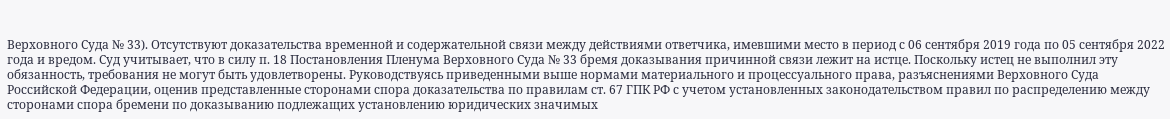Верховного Суда № 33). Отсутствуют доказательства временной и содержательной связи между действиями ответчика, имевшими место в период с 06 сентября 2019 года по 05 сентября 2022 года и вредом. Суд учитывает, что в силу п. 18 Постановления Пленума Верховного Суда № 33 бремя доказывания причинной связи лежит на истце. Поскольку истец не выполнил эту обязанность, требования не могут быть удовлетворены. Руководствуясь приведенными выше нормами материального и процессуального права, разъяснениями Верховного Суда Российской Федерации, оценив представленные сторонами спора доказательства по правилам ст. 67 ГПК РФ с учетом установленных законодательством правил по распределению между сторонами спора бремени по доказыванию подлежащих установлению юридических значимых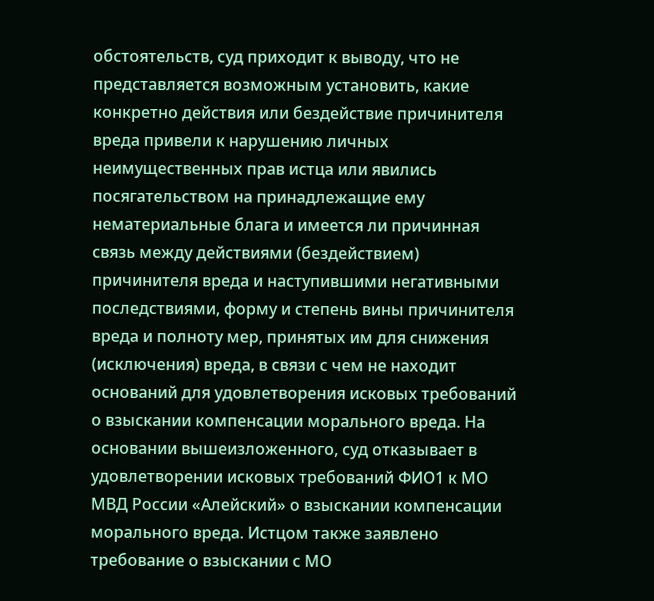обстоятельств, суд приходит к выводу, что не представляется возможным установить, какие конкретно действия или бездействие причинителя вреда привели к нарушению личных неимущественных прав истца или явились посягательством на принадлежащие ему нематериальные блага и имеется ли причинная связь между действиями (бездействием) причинителя вреда и наступившими негативными последствиями, форму и степень вины причинителя вреда и полноту мер, принятых им для снижения (исключения) вреда, в связи с чем не находит оснований для удовлетворения исковых требований о взыскании компенсации морального вреда. На основании вышеизложенного, суд отказывает в удовлетворении исковых требований ФИО1 к МО МВД России «Алейский» о взыскании компенсации морального вреда. Истцом также заявлено требование о взыскании с МО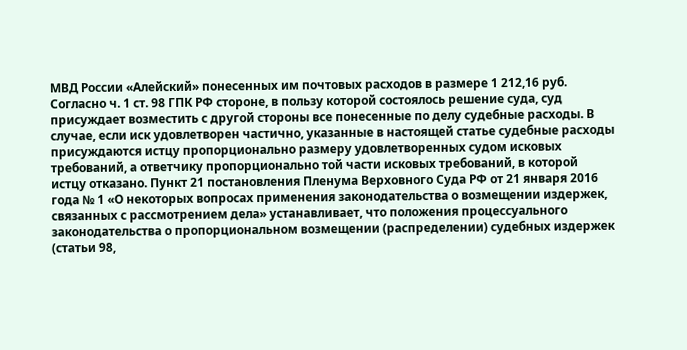МВД России «Алейский» понесенных им почтовых расходов в размере 1 212,16 руб. Согласно ч. 1 ст. 98 ГПК РФ стороне, в пользу которой состоялось решение суда, суд присуждает возместить с другой стороны все понесенные по делу судебные расходы. В случае, если иск удовлетворен частично, указанные в настоящей статье судебные расходы присуждаются истцу пропорционально размеру удовлетворенных судом исковых требований, а ответчику пропорционально той части исковых требований, в которой истцу отказано. Пункт 21 постановления Пленума Верховного Суда РФ от 21 января 2016 года № 1 «О некоторых вопросах применения законодательства о возмещении издержек, связанных с рассмотрением дела» устанавливает, что положения процессуального законодательства о пропорциональном возмещении (распределении) судебных издержек (статьи 98,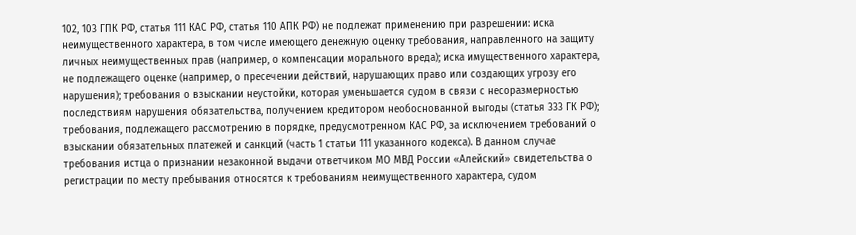102, 103 ГПК РФ, статья 111 КАС РФ, статья 110 АПК РФ) не подлежат применению при разрешении: иска неимущественного характера, в том числе имеющего денежную оценку требования, направленного на защиту личных неимущественных прав (например, о компенсации морального вреда); иска имущественного характера, не подлежащего оценке (например, о пресечении действий, нарушающих право или создающих угрозу его нарушения); требования о взыскании неустойки, которая уменьшается судом в связи с несоразмерностью последствиям нарушения обязательства, получением кредитором необоснованной выгоды (статья 333 ГК РФ); требования, подлежащего рассмотрению в порядке, предусмотренном КАС РФ, за исключением требований о взыскании обязательных платежей и санкций (часть 1 статьи 111 указанного кодекса). В данном случае требования истца о признании незаконной выдачи ответчиком МО МВД России «Алейский» свидетельства о регистрации по месту пребывания относятся к требованиям неимущественного характера, судом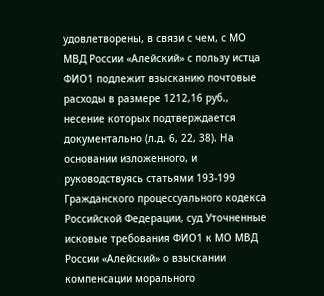удовлетворены, в связи с чем, с МО МВД России «Алейский» с пользу истца ФИО1 подлежит взысканию почтовые расходы в размере 1212,16 руб., несение которых подтверждается документально (л.д. 6, 22, 38). На основании изложенного, и руководствуясь статьями 193-199 Гражданского процессуального кодекса Российской Федерации, суд Уточненные исковые требования ФИО1 к МО МВД России «Алейский» о взыскании компенсации морального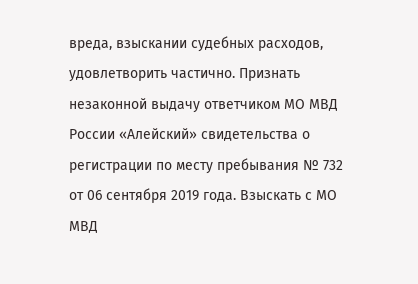вреда, взыскании судебных расходов, удовлетворить частично. Признать незаконной выдачу ответчиком МО МВД России «Алейский» свидетельства о регистрации по месту пребывания № 732 от 06 сентября 2019 года. Взыскать с МО МВД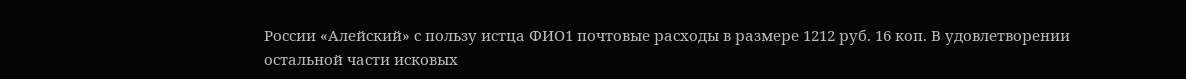России «Алейский» с пользу истца ФИО1 почтовые расходы в размере 1212 руб. 16 коп. В удовлетворении остальной части исковых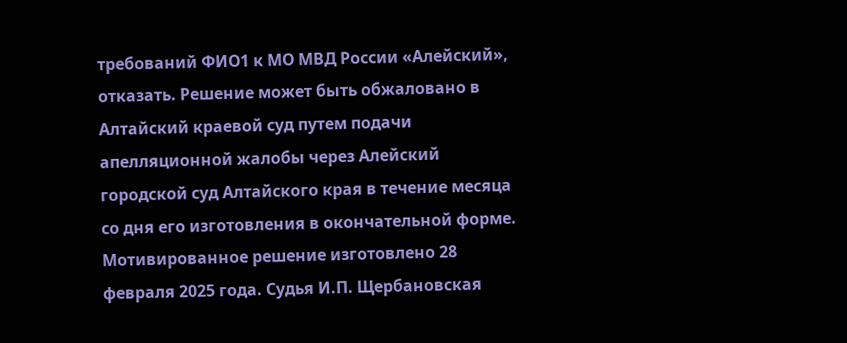требований ФИО1 к МО МВД России «Алейский», отказать. Решение может быть обжаловано в Алтайский краевой суд путем подачи апелляционной жалобы через Алейский городской суд Алтайского края в течение месяца со дня его изготовления в окончательной форме. Мотивированное решение изготовлено 28 февраля 2025 года. Судья И.П. Щербановская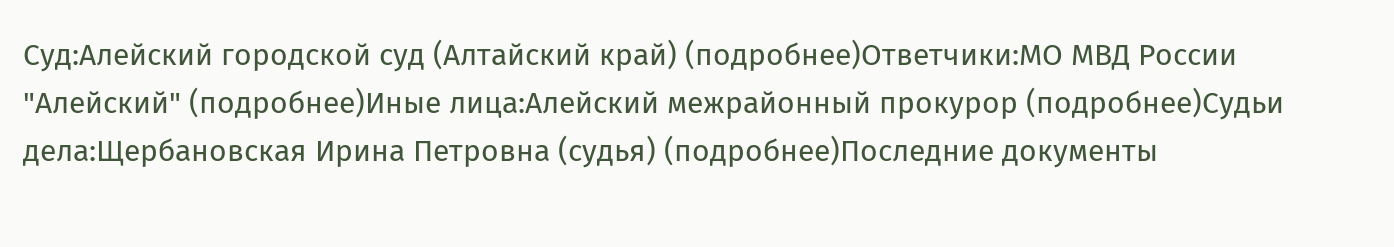Суд:Алейский городской суд (Алтайский край) (подробнее)Ответчики:МО МВД России "Алейский" (подробнее)Иные лица:Алейский межрайонный прокурор (подробнее)Судьи дела:Щербановская Ирина Петровна (судья) (подробнее)Последние документы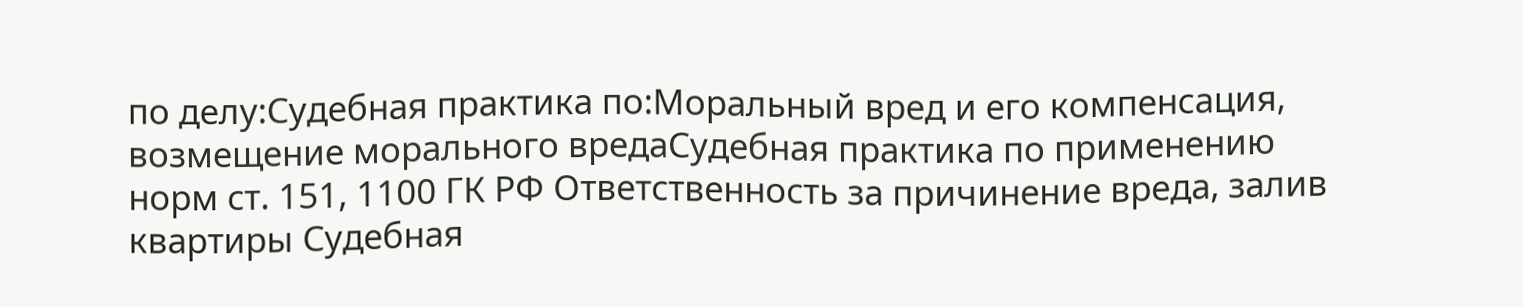по делу:Судебная практика по:Моральный вред и его компенсация, возмещение морального вредаСудебная практика по применению норм ст. 151, 1100 ГК РФ Ответственность за причинение вреда, залив квартиры Судебная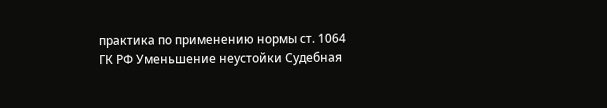практика по применению нормы ст. 1064 ГК РФ Уменьшение неустойки Судебная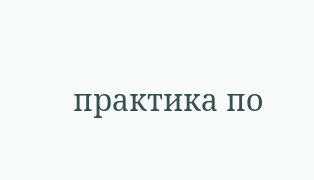практика по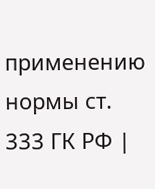применению нормы ст. 333 ГК РФ |